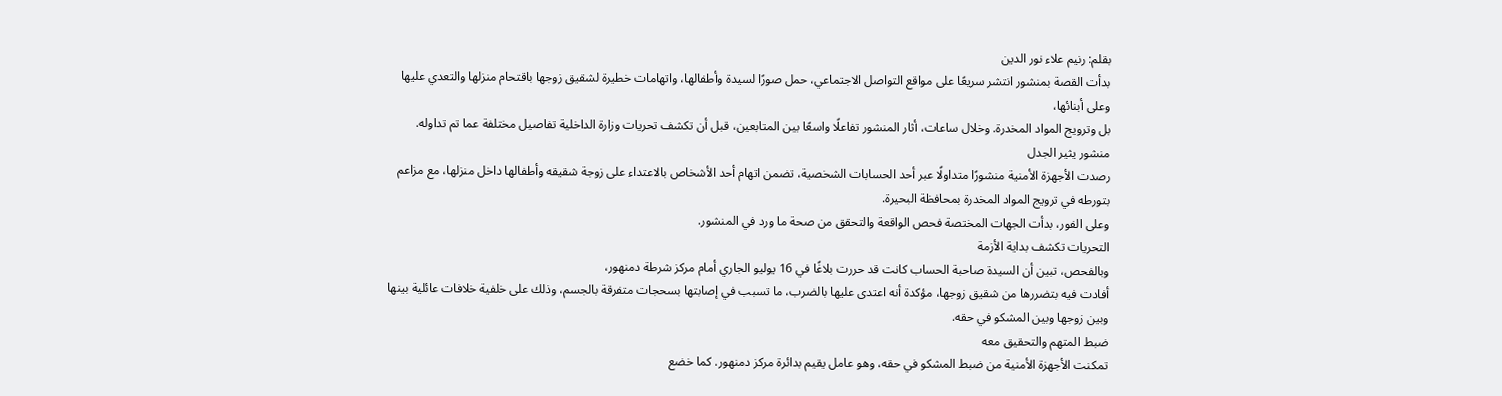بقلم: رنيم علاء نور الدين
بدأت القصة بمنشور انتشر سريعًا على مواقع التواصل الاجتماعي، حمل صورًا لسيدة وأطفالها، واتهامات خطيرة لشقيق زوجها باقتحام منزلها والتعدي عليها وعلى أبنائها،
بل وترويج المواد المخدرة. وخلال ساعات، أثار المنشور تفاعلًا واسعًا بين المتابعين، قبل أن تكشف تحريات وزارة الداخلية تفاصيل مختلفة عما تم تداوله.
منشور يثير الجدل
رصدت الأجهزة الأمنية منشورًا متداولًا عبر أحد الحسابات الشخصية، تضمن اتهام أحد الأشخاص بالاعتداء على زوجة شقيقه وأطفالها داخل منزلها، مع مزاعم بتورطه في ترويج المواد المخدرة بمحافظة البحيرة.
وعلى الفور، بدأت الجهات المختصة فحص الواقعة والتحقق من صحة ما ورد في المنشور.
التحريات تكشف بداية الأزمة
وبالفحص، تبين أن السيدة صاحبة الحساب كانت قد حررت بلاغًا في 16 يوليو الجاري أمام مركز شرطة دمنهور،
أفادت فيه بتضررها من شقيق زوجها، مؤكدة أنه اعتدى عليها بالضرب، ما تسبب في إصابتها بسحجات متفرقة بالجسم، وذلك على خلفية خلافات عائلية بينها وبين زوجها وبين المشكو في حقه.
ضبط المتهم والتحقيق معه
تمكنت الأجهزة الأمنية من ضبط المشكو في حقه، وهو عامل يقيم بدائرة مركز دمنهور. كما خضع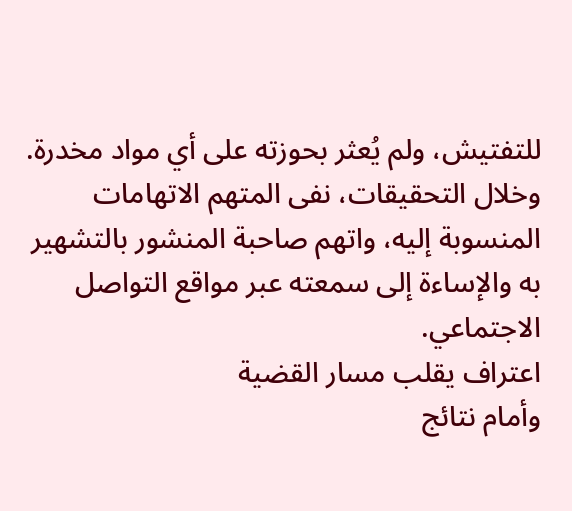للتفتيش، ولم يُعثر بحوزته على أي مواد مخدرة.
وخلال التحقيقات، نفى المتهم الاتهامات المنسوبة إليه، واتهم صاحبة المنشور بالتشهير به والإساءة إلى سمعته عبر مواقع التواصل الاجتماعي.
اعتراف يقلب مسار القضية
وأمام نتائج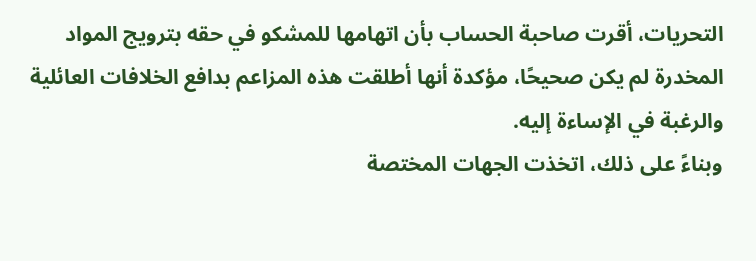التحريات، أقرت صاحبة الحساب بأن اتهامها للمشكو في حقه بترويج المواد المخدرة لم يكن صحيحًا، مؤكدة أنها أطلقت هذه المزاعم بدافع الخلافات العائلية والرغبة في الإساءة إليه.
وبناءً على ذلك، اتخذت الجهات المختصة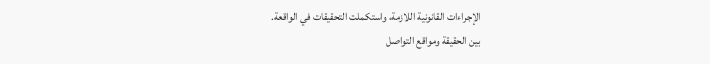الإجراءات القانونية اللازمة، واستكملت التحقيقات في الواقعة.
بين الحقيقة ومواقع التواصل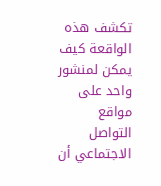تكشف هذه الواقعة كيف يمكن لمنشور واحد على مواقع التواصل الاجتماعي أن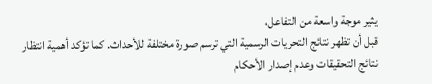يثير موجة واسعة من التفاعل،
قبل أن تظهر نتائج التحريات الرسمية التي ترسم صورة مختلفة للأحداث. كما تؤكد أهمية انتظار نتائج التحقيقات وعدم إصدار الأحكام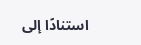استنادًا إلى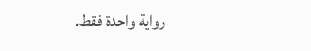رواية واحدة فقط.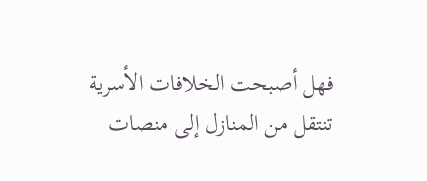فهل أصبحت الخلافات الأسرية تنتقل من المنازل إلى منصات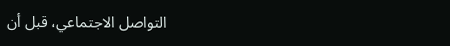التواصل الاجتماعي، قبل أن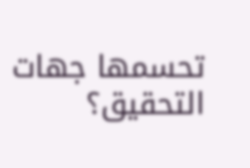تحسمها جهات التحقيق؟